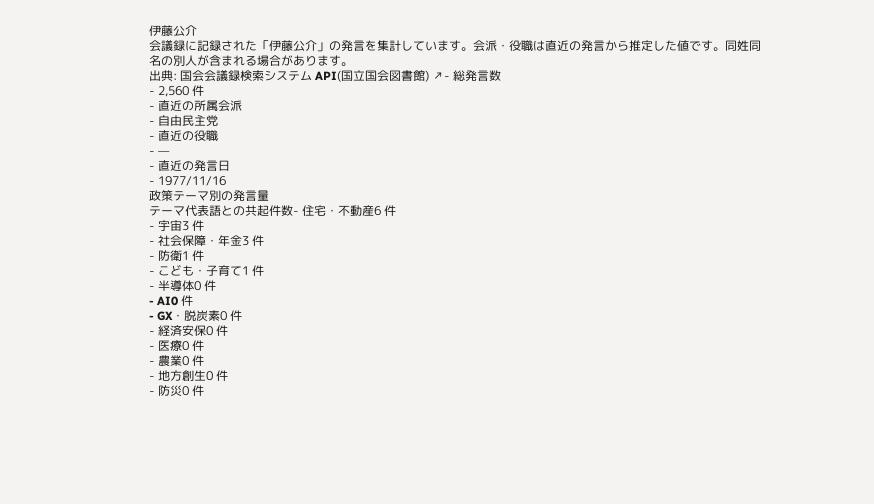伊藤公介
会議録に記録された「伊藤公介」の発言を集計しています。会派・役職は直近の発言から推定した値です。同姓同名の別人が含まれる場合があります。
出典: 国会会議録検索システム API(国立国会図書館) ↗- 総発言数
- 2,560 件
- 直近の所属会派
- 自由民主党
- 直近の役職
- —
- 直近の発言日
- 1977/11/16
政策テーマ別の発言量
テーマ代表語との共起件数- 住宅・不動産6 件
- 宇宙3 件
- 社会保障・年金3 件
- 防衛1 件
- こども・子育て1 件
- 半導体0 件
- AI0 件
- GX・脱炭素0 件
- 経済安保0 件
- 医療0 件
- 農業0 件
- 地方創生0 件
- 防災0 件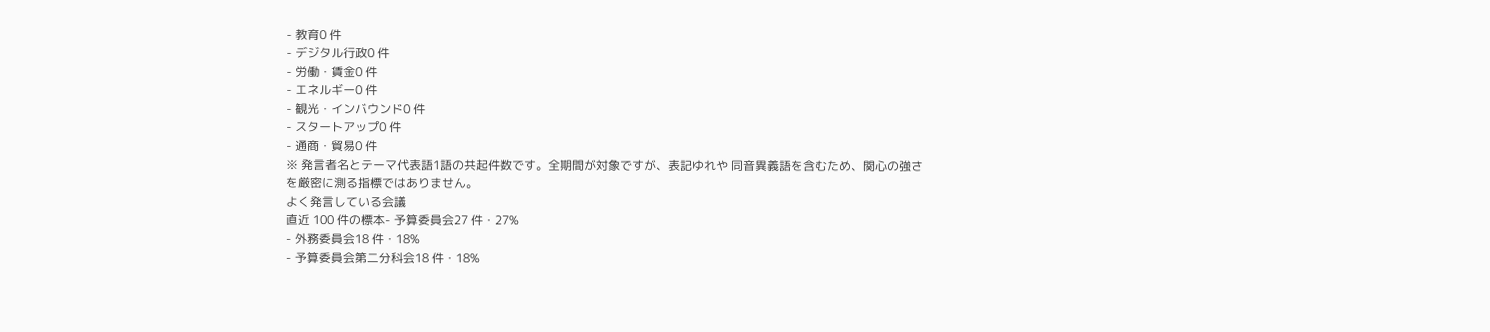- 教育0 件
- デジタル行政0 件
- 労働・賃金0 件
- エネルギー0 件
- 観光・インバウンド0 件
- スタートアップ0 件
- 通商・貿易0 件
※ 発言者名とテーマ代表語1語の共起件数です。全期間が対象ですが、表記ゆれや 同音異義語を含むため、関心の強さを厳密に測る指標ではありません。
よく発言している会議
直近 100 件の標本- 予算委員会27 件・27%
- 外務委員会18 件・18%
- 予算委員会第二分科会18 件・18%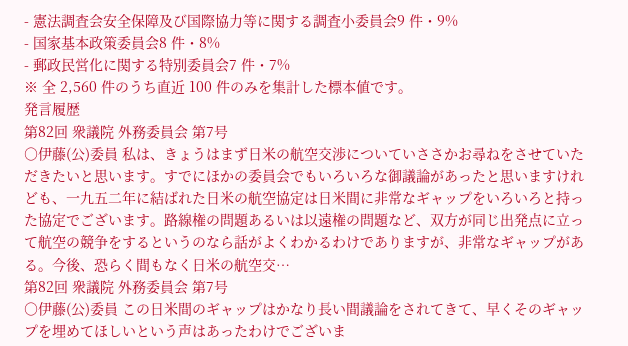- 憲法調査会安全保障及び国際協力等に関する調査小委員会9 件・9%
- 国家基本政策委員会8 件・8%
- 郵政民営化に関する特別委員会7 件・7%
※ 全 2,560 件のうち直近 100 件のみを集計した標本値です。
発言履歴
第82回 衆議院 外務委員会 第7号
○伊藤(公)委員 私は、きょうはまず日米の航空交渉についていささかお尋ねをさせていただきたいと思います。すでにほかの委員会でもいろいろな御議論があったと思いますけれども、一九五二年に結ばれた日米の航空協定は日米間に非常なギャップをいろいろと持った協定でございます。路線権の問題あるいは以遠権の問題など、双方が同じ出発点に立って航空の競争をするというのなら話がよくわかるわけでありますが、非常なギャップがある。今後、恐らく間もなく日米の航空交…
第82回 衆議院 外務委員会 第7号
○伊藤(公)委員 この日米間のギャップはかなり長い間議論をされてきて、早くそのギャップを埋めてほしいという声はあったわけでございま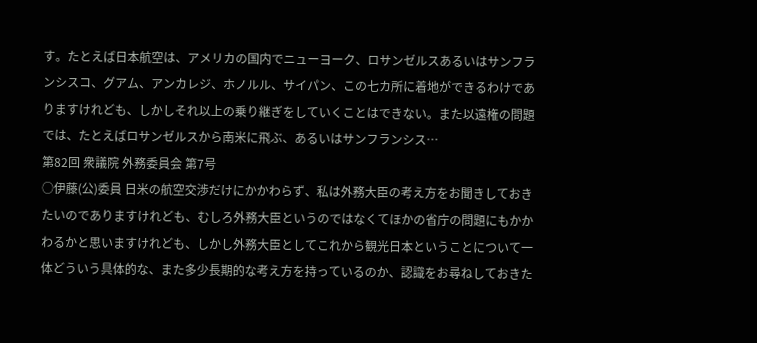す。たとえば日本航空は、アメリカの国内でニューヨーク、ロサンゼルスあるいはサンフランシスコ、グアム、アンカレジ、ホノルル、サイパン、この七カ所に着地ができるわけでありますけれども、しかしそれ以上の乗り継ぎをしていくことはできない。また以遠権の問題では、たとえばロサンゼルスから南米に飛ぶ、あるいはサンフランシス…
第82回 衆議院 外務委員会 第7号
○伊藤(公)委員 日米の航空交渉だけにかかわらず、私は外務大臣の考え方をお聞きしておきたいのでありますけれども、むしろ外務大臣というのではなくてほかの省庁の問題にもかかわるかと思いますけれども、しかし外務大臣としてこれから観光日本ということについて一体どういう具体的な、また多少長期的な考え方を持っているのか、認識をお尋ねしておきた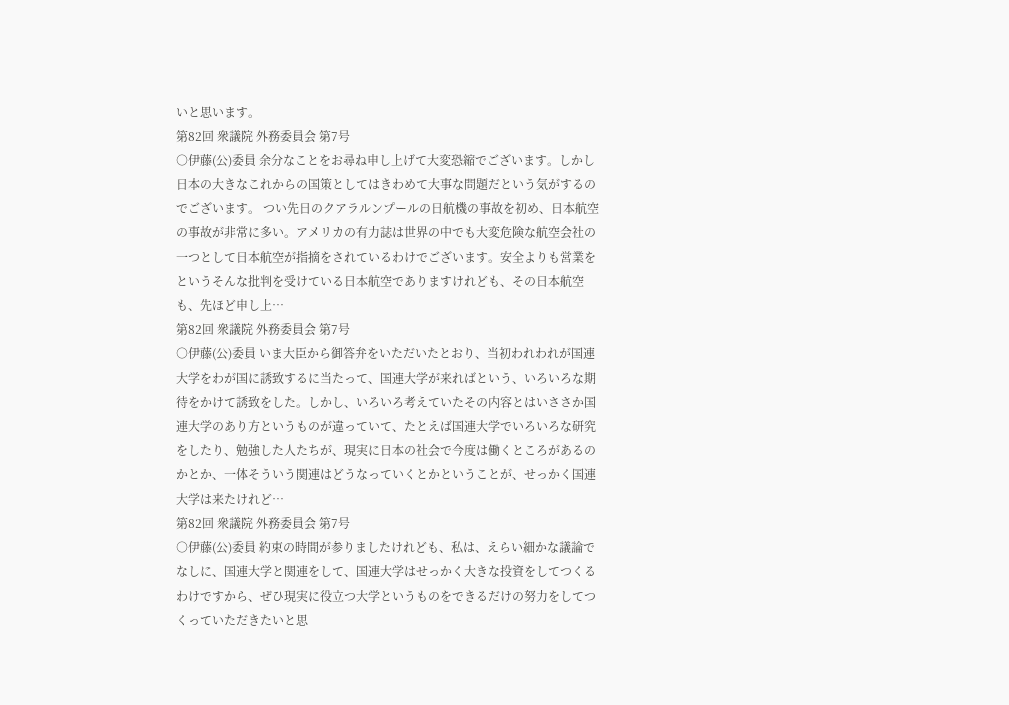いと思います。
第82回 衆議院 外務委員会 第7号
○伊藤(公)委員 余分なことをお尋ね申し上げて大変恐縮でございます。しかし日本の大きなこれからの国策としてはきわめて大事な問題だという気がするのでございます。 つい先日のクアラルンプールの日航機の事故を初め、日本航空の事故が非常に多い。アメリカの有力誌は世界の中でも大変危険な航空会社の一つとして日本航空が指摘をされているわけでございます。安全よりも営業をというそんな批判を受けている日本航空でありますけれども、その日本航空も、先ほど申し上…
第82回 衆議院 外務委員会 第7号
○伊藤(公)委員 いま大臣から御答弁をいただいたとおり、当初われわれが国連大学をわが国に誘致するに当たって、国連大学が来ればという、いろいろな期待をかけて誘致をした。しかし、いろいろ考えていたその内容とはいささか国連大学のあり方というものが違っていて、たとえば国連大学でいろいろな研究をしたり、勉強した人たちが、現実に日本の社会で今度は働くところがあるのかとか、一体そういう関連はどうなっていくとかということが、せっかく国連大学は来たけれど…
第82回 衆議院 外務委員会 第7号
○伊藤(公)委員 約束の時間が参りましたけれども、私は、えらい細かな議論でなしに、国連大学と関連をして、国連大学はせっかく大きな投資をしてつくるわけですから、ぜひ現実に役立つ大学というものをできるだけの努力をしてつくっていただきたいと思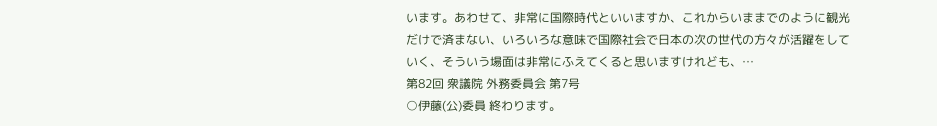います。あわせて、非常に国際時代といいますか、これからいままでのように観光だけで済まない、いろいろな意味で国際社会で日本の次の世代の方々が活躍をしていく、そういう場面は非常にふえてくると思いますけれども、…
第82回 衆議院 外務委員会 第7号
○伊藤(公)委員 終わります。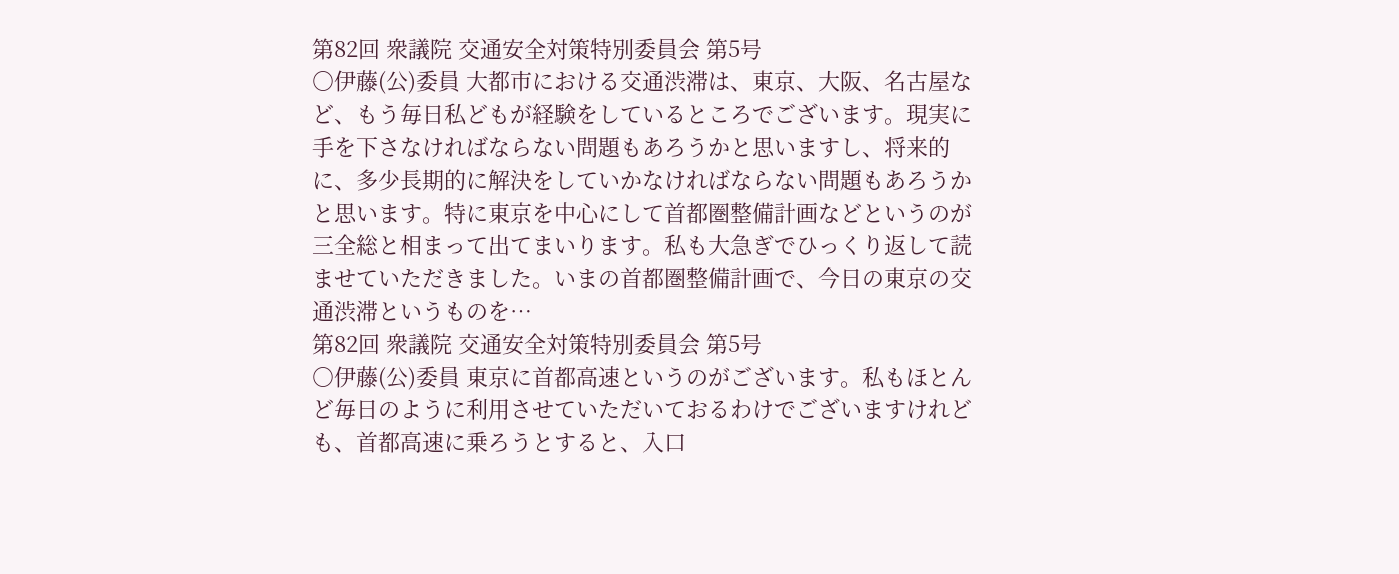第82回 衆議院 交通安全対策特別委員会 第5号
○伊藤(公)委員 大都市における交通渋滞は、東京、大阪、名古屋など、もう毎日私どもが経験をしているところでございます。現実に手を下さなければならない問題もあろうかと思いますし、将来的に、多少長期的に解決をしていかなければならない問題もあろうかと思います。特に東京を中心にして首都圏整備計画などというのが三全総と相まって出てまいります。私も大急ぎでひっくり返して読ませていただきました。いまの首都圏整備計画で、今日の東京の交通渋滞というものを…
第82回 衆議院 交通安全対策特別委員会 第5号
○伊藤(公)委員 東京に首都高速というのがございます。私もほとんど毎日のように利用させていただいておるわけでございますけれども、首都高速に乗ろうとすると、入口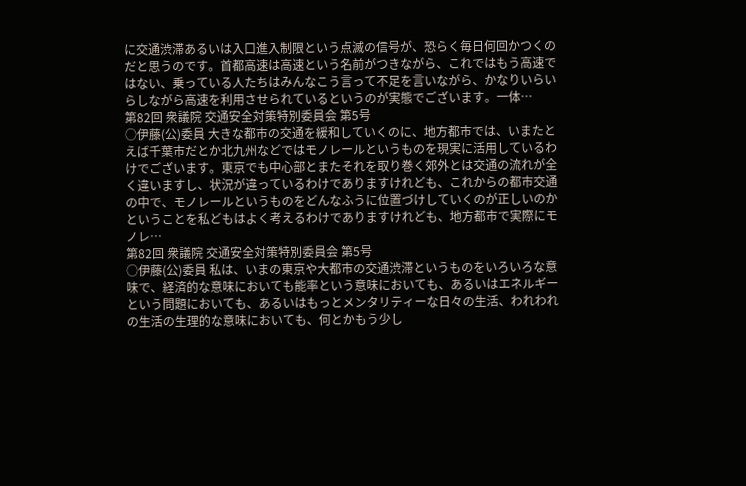に交通渋滞あるいは入口進入制限という点滅の信号が、恐らく毎日何回かつくのだと思うのです。首都高速は高速という名前がつきながら、これではもう高速ではない、乗っている人たちはみんなこう言って不足を言いながら、かなりいらいらしながら高速を利用させられているというのが実態でございます。一体…
第82回 衆議院 交通安全対策特別委員会 第5号
○伊藤(公)委員 大きな都市の交通を緩和していくのに、地方都市では、いまたとえば千葉市だとか北九州などではモノレールというものを現実に活用しているわけでございます。東京でも中心部とまたそれを取り巻く郊外とは交通の流れが全く違いますし、状況が違っているわけでありますけれども、これからの都市交通の中で、モノレールというものをどんなふうに位置づけしていくのが正しいのかということを私どもはよく考えるわけでありますけれども、地方都市で実際にモノレ…
第82回 衆議院 交通安全対策特別委員会 第5号
○伊藤(公)委員 私は、いまの東京や大都市の交通渋滞というものをいろいろな意味で、経済的な意味においても能率という意味においても、あるいはエネルギーという問題においても、あるいはもっとメンタリティーな日々の生活、われわれの生活の生理的な意味においても、何とかもう少し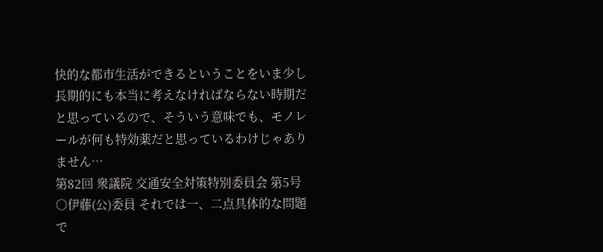快的な都市生活ができるということをいま少し長期的にも本当に考えなければならない時期だと思っているので、そういう意味でも、モノレールが何も特効薬だと思っているわけじゃありません…
第82回 衆議院 交通安全対策特別委員会 第5号
○伊藤(公)委員 それでは一、二点具体的な問題で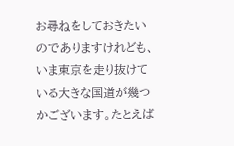お尋ねをしておきたいのでありますけれども、いま東京を走り抜けている大きな国道が幾つかございます。たとえば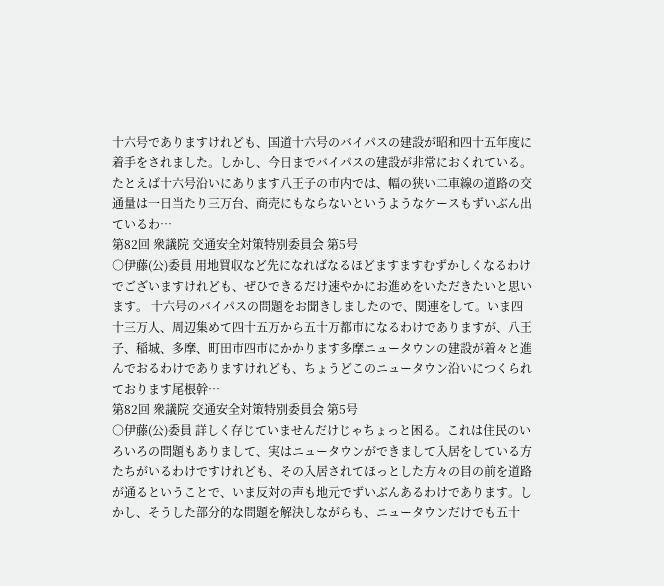十六号でありますけれども、国道十六号のバイパスの建設が昭和四十五年度に着手をされました。しかし、今日までバイパスの建設が非常におくれている。たとえば十六号沿いにあります八王子の市内では、幅の狭い二車線の道路の交通量は一日当たり三万台、商売にもならないというようなケースもずいぶん出ているわ…
第82回 衆議院 交通安全対策特別委員会 第5号
○伊藤(公)委員 用地買収など先になればなるほどますますむずかしくなるわけでございますけれども、ぜひできるだけ速やかにお進めをいただきたいと思います。 十六号のバイパスの問題をお聞きしましたので、関連をして。いま四十三万人、周辺集めて四十五万から五十万都市になるわけでありますが、八王子、稲城、多摩、町田市四市にかかります多摩ニュータウンの建設が着々と進んでおるわけでありますけれども、ちょうどこのニュータウン沿いにつくられております尾根幹…
第82回 衆議院 交通安全対策特別委員会 第5号
○伊藤(公)委員 詳しく存じていませんだけじゃちょっと困る。これは住民のいろいろの問題もありまして、実はニュータウンができまして入居をしている方たちがいるわけですけれども、その入居されてほっとした方々の目の前を道路が通るということで、いま反対の声も地元でずいぶんあるわけであります。しかし、そうした部分的な問題を解決しながらも、ニュータウンだけでも五十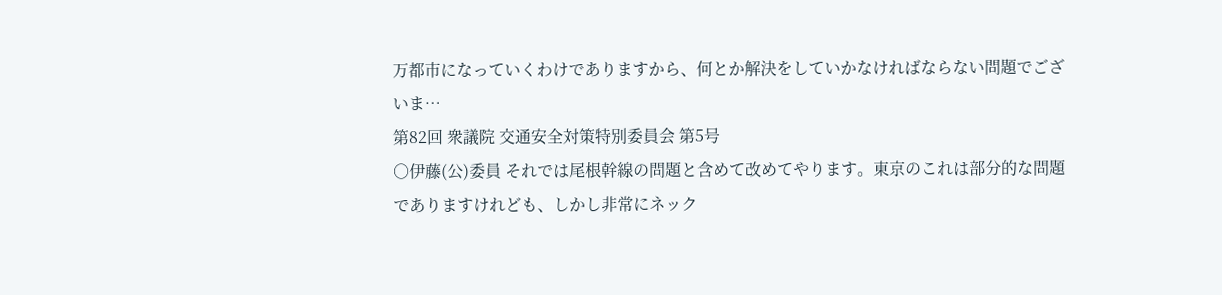万都市になっていくわけでありますから、何とか解決をしていかなければならない問題でございま…
第82回 衆議院 交通安全対策特別委員会 第5号
○伊藤(公)委員 それでは尾根幹線の問題と含めて改めてやります。東京のこれは部分的な問題でありますけれども、しかし非常にネック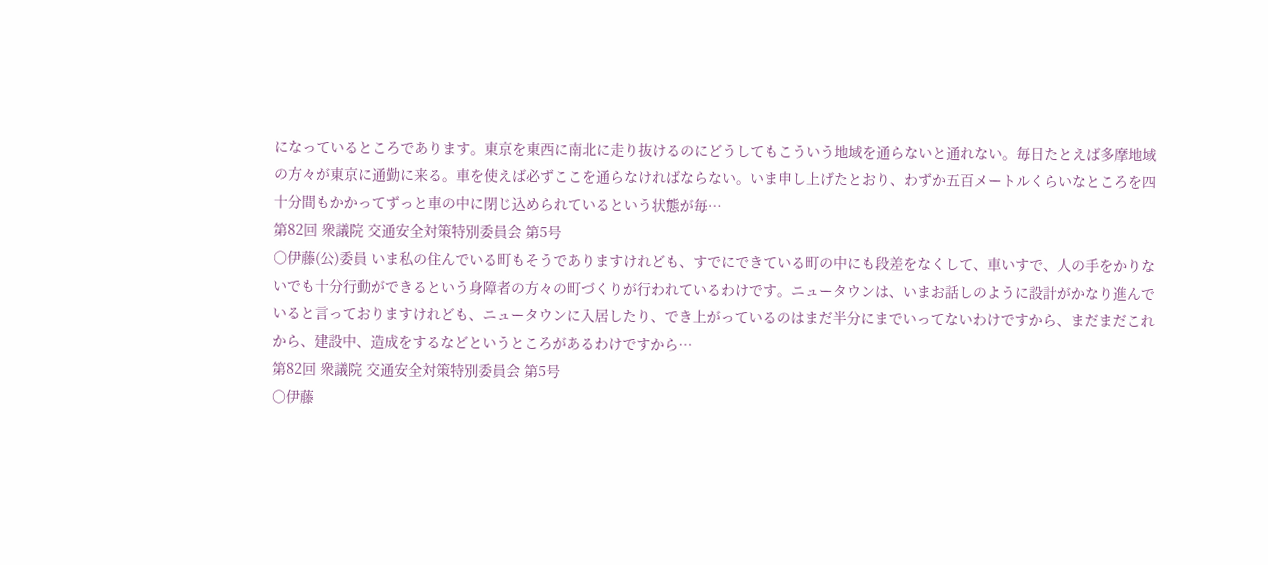になっているところであります。東京を東西に南北に走り抜けるのにどうしてもこういう地域を通らないと通れない。毎日たとえば多摩地域の方々が東京に通勤に来る。車を使えば必ずここを通らなければならない。いま申し上げたとおり、わずか五百メートルくらいなところを四十分間もかかってずっと車の中に閉じ込められているという状態が毎…
第82回 衆議院 交通安全対策特別委員会 第5号
○伊藤(公)委員 いま私の住んでいる町もそうでありますけれども、すでにできている町の中にも段差をなくして、車いすで、人の手をかりないでも十分行動ができるという身障者の方々の町づくりが行われているわけです。ニュータウンは、いまお話しのように設計がかなり進んでいると言っておりますけれども、ニュータウンに入居したり、でき上がっているのはまだ半分にまでいってないわけですから、まだまだこれから、建設中、造成をするなどというところがあるわけですから…
第82回 衆議院 交通安全対策特別委員会 第5号
○伊藤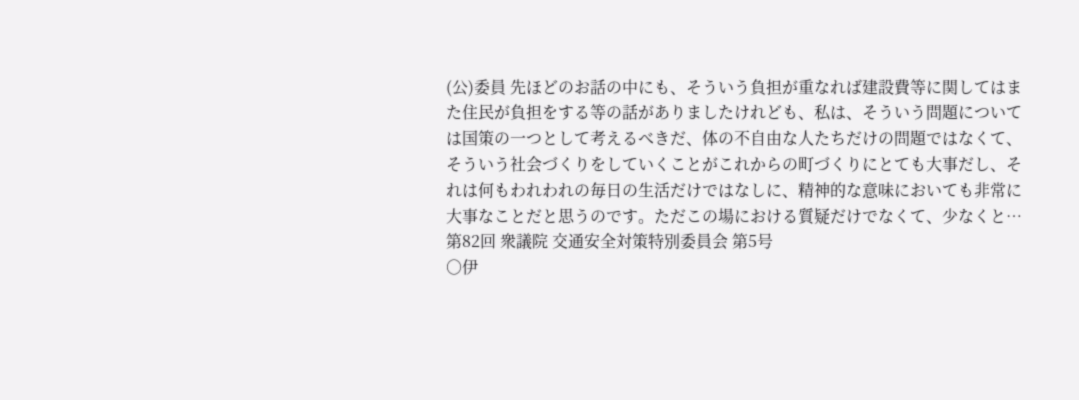(公)委員 先ほどのお話の中にも、そういう負担が重なれば建設費等に関してはまた住民が負担をする等の話がありましたけれども、私は、そういう問題については国策の一つとして考えるべきだ、体の不自由な人たちだけの問題ではなくて、そういう社会づくりをしていくことがこれからの町づくりにとても大事だし、それは何もわれわれの毎日の生活だけではなしに、精神的な意味においても非常に大事なことだと思うのです。ただこの場における質疑だけでなくて、少なくと…
第82回 衆議院 交通安全対策特別委員会 第5号
○伊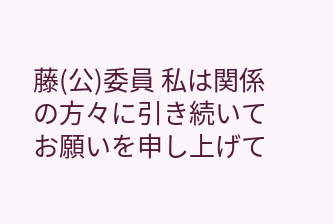藤(公)委員 私は関係の方々に引き続いてお願いを申し上げて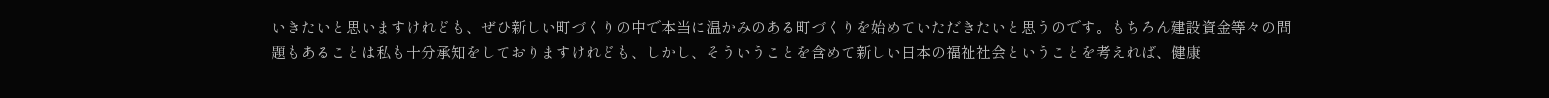いきたいと思いますけれども、ぜひ新しい町づくりの中で本当に温かみのある町づくりを始めていただきたいと思うのです。もちろん建設資金等々の問題もあることは私も十分承知をしておりますけれども、しかし、そういうことを含めて新しい日本の福祉社会ということを考えれば、健康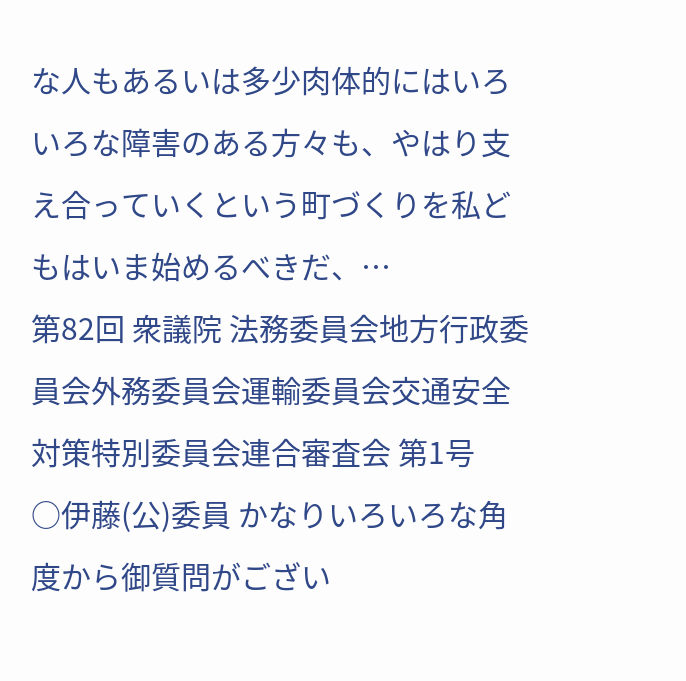な人もあるいは多少肉体的にはいろいろな障害のある方々も、やはり支え合っていくという町づくりを私どもはいま始めるべきだ、…
第82回 衆議院 法務委員会地方行政委員会外務委員会運輸委員会交通安全対策特別委員会連合審査会 第1号
○伊藤(公)委員 かなりいろいろな角度から御質問がござい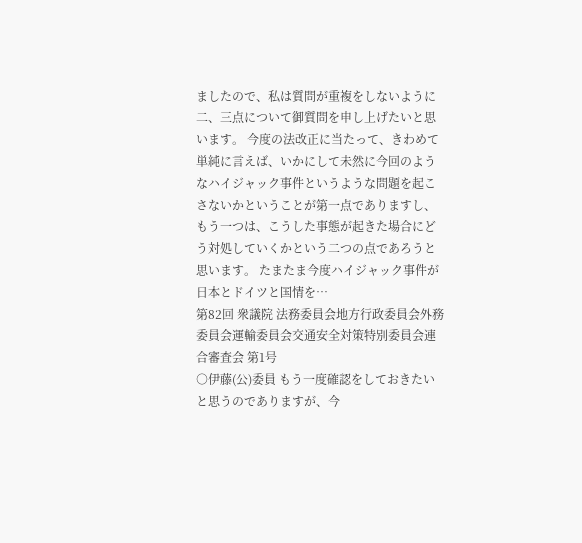ましたので、私は質問が重複をしないように二、三点について御質問を申し上げたいと思います。 今度の法改正に当たって、きわめて単純に言えば、いかにして未然に今回のようなハイジャック事件というような問題を起こさないかということが第一点でありますし、もう一つは、こうした事態が起きた場合にどう対処していくかという二つの点であろうと思います。 たまたま今度ハイジャック事件が日本とドイツと国情を…
第82回 衆議院 法務委員会地方行政委員会外務委員会運輸委員会交通安全対策特別委員会連合審査会 第1号
○伊藤(公)委員 もう一度確認をしておきたいと思うのでありますが、今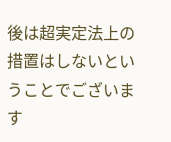後は超実定法上の措置はしないということでございます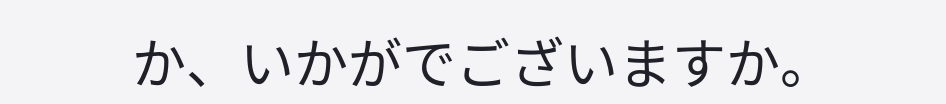か、いかがでございますか。